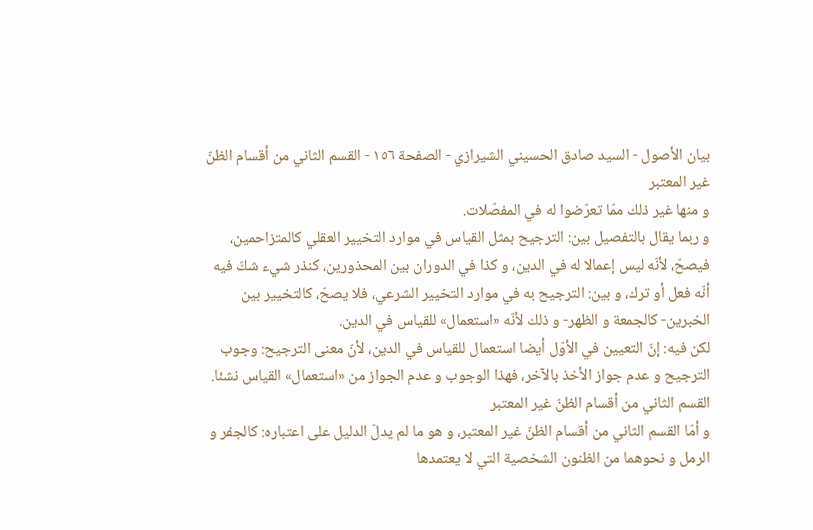بيان الأصول - السيد صادق الحسيني الشيرازي - الصفحة ١٥٦ - القسم الثاني من أقسام الظنّ غير المعتبر
و منها غير ذلك ممّا تعرّضوا له في المفصّلات.
و ربما يقال بالتفصيل بين: الترجيح بمثل القياس في موارد التخيير العقلي كالمتزاحمين، فيصحّ، لأنّه ليس إعمالا له في الدين، و كذا في الدوران بين المحذورين، كنذر شيء شكّ فيه أنّه فعل أو ترك، و بين: الترجيح به في موارد التخيير الشرعي، فلا يصحّ، كالتخيير بين الخبرين- كالجمعة و الظهر- و ذلك لأنّه «استعمال» للقياس في الدين.
لكن فيه: إنّ التعيين في الأوّل أيضا استعمال للقياس في الدين، لأنّ معنى الترجيح: وجوب الترجيح و عدم جواز الأخذ بالآخر، فهذا الوجوب و عدم الجواز من «استعمال» القياس نشئا.
القسم الثاني من أقسام الظنّ غير المعتبر
و أمّا القسم الثاني من أقسام الظنّ غير المعتبر، و هو ما لم يدلّ الدليل على اعتباره: كالجفر و الرمل و نحوهما من الظنون الشخصية التي لا يعتمدها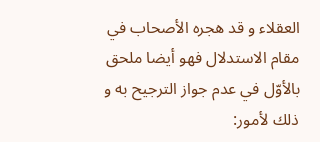العقلاء و قد هجره الأصحاب في مقام الاستدلال فهو أيضا ملحق بالأوّل في عدم جواز الترجيح به و ذلك لأمور: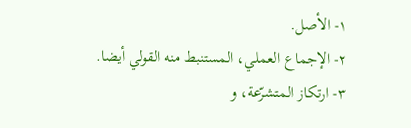١- الأصل.
٢- الإجماع العملي، المستنبط منه القولي أيضا.
٣- ارتكاز المتشرّعة، و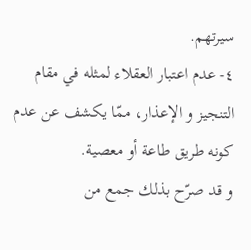سيرتهم.
٤- عدم اعتبار العقلاء لمثله في مقام التنجيز و الإعذار، ممّا يكشف عن عدم كونه طريق طاعة أو معصية.
و قد صرّح بذلك جمع من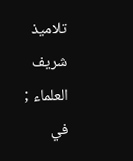تلاميذ شريف العلماء ; في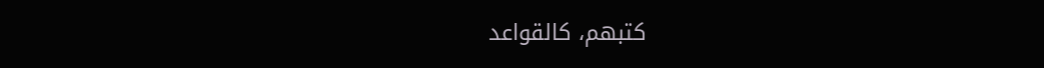كتبهم، كالقواعد